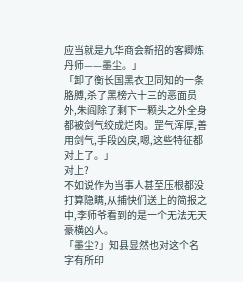应当就是九华商会新招的客卿炼丹师——墨尘。」
「卸了衡长国黑衣卫同知的一条胳膊,杀了黑榜六十三的恶面员外,朱阎除了剩下一颗头之外全身都被剑气绞成烂肉。罡气浑厚,善用剑气,手段凶戾,嗯,这些特征都对上了。」
对上?
不如说作为当事人甚至压根都没打算隐瞒,从捕快们送上的简报之中,李师爷看到的是一个无法无天豪横凶人。
「墨尘?」知县显然也对这个名字有所印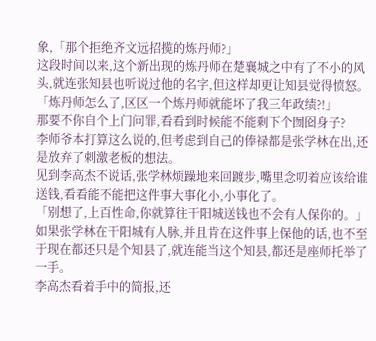象,「那个拒绝齐文远招揽的炼丹师?」
这段时间以来,这个新出现的炼丹师在楚襄城之中有了不小的风头,就连张知县也听说过他的名字,但这样却更让知县觉得愤怒。
「炼丹师怎么了,区区一个炼丹师就能坏了我三年政绩?!」
那要不你自个上门问罪,看看到时候能不能剩下个囫囵身子?
李师爷本打算这么说的,但考虑到自己的俸禄都是张学林在出,还是放弃了刺激老板的想法。
见到李高杰不说话,张学林烦躁地来回踱步,嘴里念叨着应该给谁送钱,看看能不能把这件事大事化小,小事化了。
「别想了,上百性命,你就算往干阳城送钱也不会有人保你的。」
如果张学林在干阳城有人脉,并且肯在这件事上保他的话,也不至于现在都还只是个知县了,就连能当这个知县,都还是座师托举了一手。
李高杰看着手中的简报,还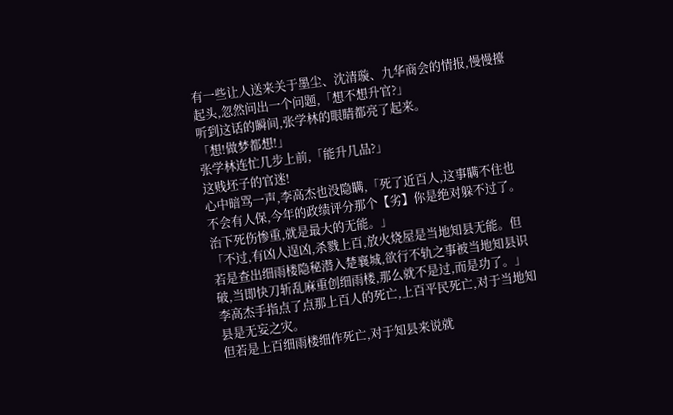有一些让人送来关于墨尘、沈清璇、九华商会的情报,慢慢擡起头,忽然问出一个问题,「想不想升官?」
听到这话的瞬间,张学林的眼睛都亮了起来。
「想!做梦都想!」
张学林连忙几步上前,「能升几品?」
这贱坯子的官迷!
心中暗骂一声,李高杰也没隐瞒,「死了近百人,这事瞒不住也不会有人保,今年的政绩评分那个【劣】你是绝对躲不过了。治下死伤惨重,就是最大的无能。」
「不过,有凶人逞凶,杀戮上百,放火烧屋是当地知县无能。但若是查出细雨楼隐秘潜入楚襄城,欲行不轨之事被当地知县识破,当即快刀斩乱麻重创细雨楼,那么就不是过,而是功了。」
李高杰手指点了点那上百人的死亡,上百平民死亡,对于当地知县是无妄之灾。
但若是上百细雨楼细作死亡,对于知县来说就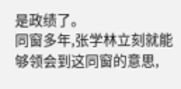是政绩了。
同窗多年,张学林立刻就能够领会到这同窗的意思,